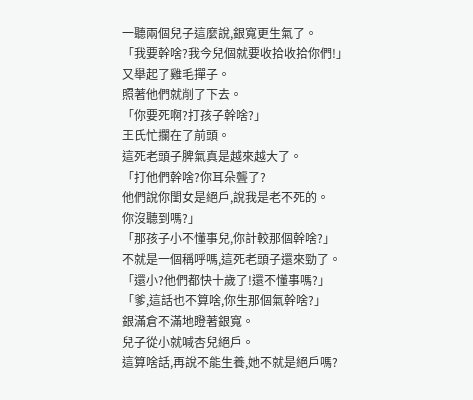一聽兩個兒子這麼說,銀寬更生氣了。
「我要幹啥?我今兒個就要收拾收拾你們!」
又舉起了雞毛撣子。
照著他們就削了下去。
「你要死啊?打孩子幹啥?」
王氏忙攔在了前頭。
這死老頭子脾氣真是越來越大了。
「打他們幹啥?你耳朵聾了?
他們說你閨女是絕戶,說我是老不死的。
你沒聽到嗎?」
「那孩子小不懂事兒,你計較那個幹啥?」
不就是一個稱呼嗎,這死老頭子還來勁了。
「還小?他們都快十歲了!還不懂事嗎?」
「爹,這話也不算啥,你生那個氣幹啥?」
銀滿倉不滿地瞪著銀寬。
兒子從小就喊杏兒絕戶。
這算啥話,再說不能生養,她不就是絕戶嗎?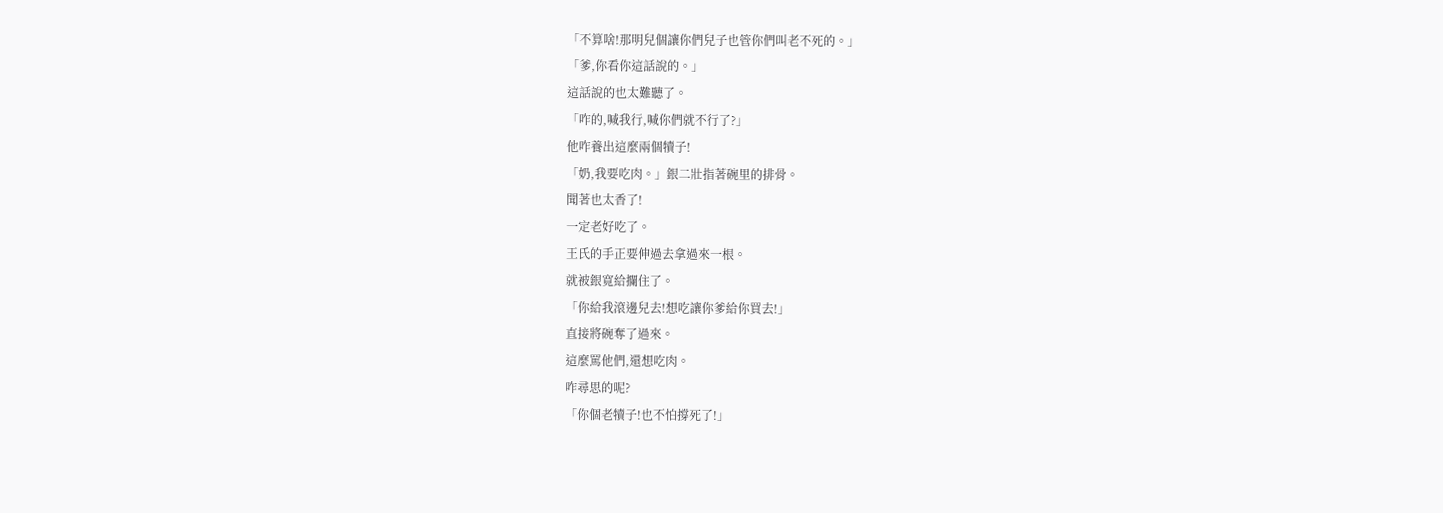「不算啥!那明兒個讓你們兒子也管你們叫老不死的。」
「爹,你看你這話說的。」
這話說的也太難聽了。
「咋的,喊我行,喊你們就不行了?」
他咋養出這麼兩個犢子!
「奶,我要吃肉。」銀二壯指著碗里的排骨。
聞著也太香了!
一定老好吃了。
王氏的手正要伸過去拿過來一根。
就被銀寬給攔住了。
「你給我滾邊兒去!想吃讓你爹給你買去!」
直接將碗奪了過來。
這麼罵他們,還想吃肉。
咋尋思的呢?
「你個老犢子!也不怕撐死了!」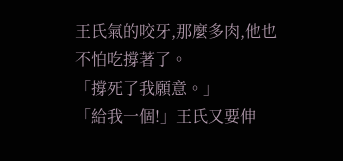王氏氣的咬牙,那麼多肉,他也不怕吃撐著了。
「撐死了我願意。」
「給我一個!」王氏又要伸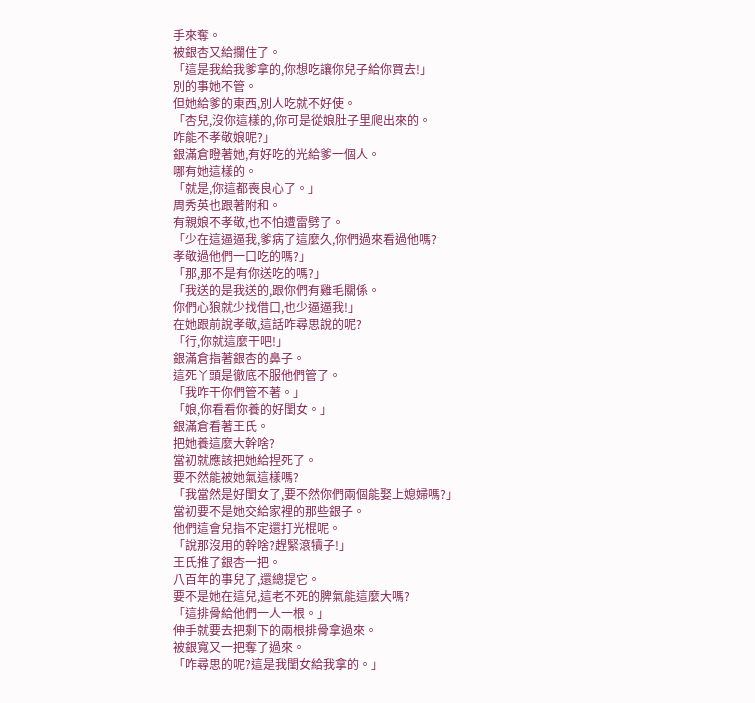手來奪。
被銀杏又給攔住了。
「這是我給我爹拿的,你想吃讓你兒子給你買去!」
別的事她不管。
但她給爹的東西,別人吃就不好使。
「杏兒,沒你這樣的,你可是從娘肚子里爬出來的。
咋能不孝敬娘呢?」
銀滿倉瞪著她,有好吃的光給爹一個人。
哪有她這樣的。
「就是,你這都喪良心了。」
周秀英也跟著附和。
有親娘不孝敬,也不怕遭雷劈了。
「少在這逼逼我,爹病了這麼久,你們過來看過他嗎?
孝敬過他們一口吃的嗎?」
「那,那不是有你送吃的嗎?」
「我送的是我送的,跟你們有雞毛關係。
你們心狼就少找借口,也少逼逼我!」
在她跟前說孝敬,這話咋尋思說的呢?
「行,你就這麼干吧!」
銀滿倉指著銀杏的鼻子。
這死丫頭是徹底不服他們管了。
「我咋干你們管不著。」
「娘,你看看你養的好閨女。」
銀滿倉看著王氏。
把她養這麼大幹啥?
當初就應該把她給捏死了。
要不然能被她氣這樣嗎?
「我當然是好閨女了,要不然你們兩個能娶上媳婦嗎?」
當初要不是她交給家裡的那些銀子。
他們這會兒指不定還打光棍呢。
「說那沒用的幹啥?趕緊滾犢子!」
王氏推了銀杏一把。
八百年的事兒了,還總提它。
要不是她在這兒,這老不死的脾氣能這麼大嗎?
「這排骨給他們一人一根。」
伸手就要去把剩下的兩根排骨拿過來。
被銀寬又一把奪了過來。
「咋尋思的呢?這是我閨女給我拿的。」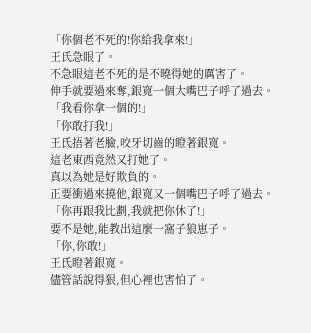「你個老不死的!你給我拿來!」
王氏急眼了。
不急眼這老不死的是不曉得她的厲害了。
伸手就要過來奪,銀寬一個大嘴巴子呼了過去。
「我看你拿一個的!」
「你敢打我!」
王氏捂著老臉,咬牙切齒的瞪著銀寬。
這老東西竟然又打她了。
真以為她是好欺負的。
正要衝過來撓他,銀寬又一個嘴巴子呼了過去。
「你再跟我比劃,我就把你休了!」
要不是她,能教出這麼一窩子狼崽子。
「你,你敢!」
王氏瞪著銀寬。
儘管話說得狠,但心裡也害怕了。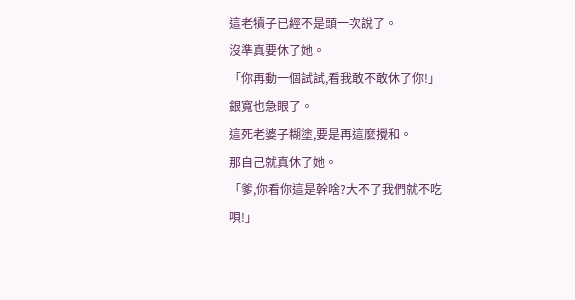這老犢子已經不是頭一次說了。
沒準真要休了她。
「你再動一個試試,看我敢不敢休了你!」
銀寬也急眼了。
這死老婆子糊塗,要是再這麼攪和。
那自己就真休了她。
「爹,你看你這是幹啥?大不了我們就不吃唄!」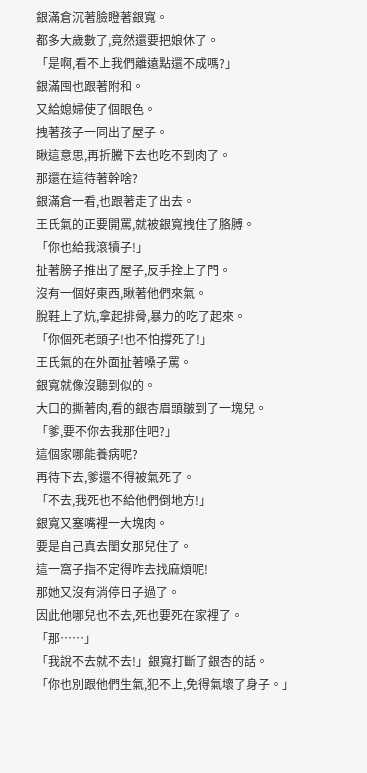銀滿倉沉著臉瞪著銀寬。
都多大歲數了,竟然還要把娘休了。
「是啊,看不上我們離遠點還不成嗎?」
銀滿囤也跟著附和。
又給媳婦使了個眼色。
拽著孩子一同出了屋子。
瞅這意思,再折騰下去也吃不到肉了。
那還在這待著幹啥?
銀滿倉一看,也跟著走了出去。
王氏氣的正要開罵,就被銀寬拽住了胳膊。
「你也給我滾犢子!」
扯著膀子推出了屋子,反手拴上了門。
沒有一個好東西,瞅著他們來氣。
脫鞋上了炕,拿起排骨,暴力的吃了起來。
「你個死老頭子!也不怕撐死了!」
王氏氣的在外面扯著嗓子罵。
銀寬就像沒聽到似的。
大口的撕著肉,看的銀杏眉頭皺到了一塊兒。
「爹,要不你去我那住吧?」
這個家哪能養病呢?
再待下去,爹還不得被氣死了。
「不去,我死也不給他們倒地方!」
銀寬又塞嘴裡一大塊肉。
要是自己真去閨女那兒住了。
這一窩子指不定得咋去找麻煩呢!
那她又沒有消停日子過了。
因此他哪兒也不去,死也要死在家裡了。
「那……」
「我說不去就不去!」銀寬打斷了銀杏的話。
「你也別跟他們生氣,犯不上,免得氣壞了身子。」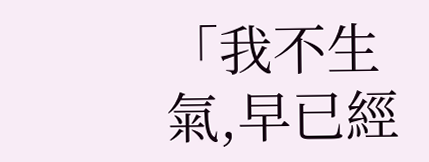「我不生氣,早已經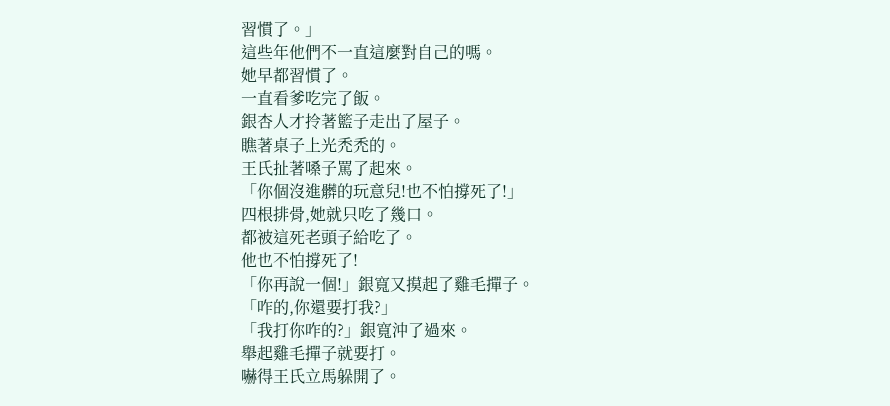習慣了。」
這些年他們不一直這麼對自己的嗎。
她早都習慣了。
一直看爹吃完了飯。
銀杏人才拎著籃子走出了屋子。
瞧著桌子上光禿禿的。
王氏扯著嗓子罵了起來。
「你個沒進髒的玩意兒!也不怕撐死了!」
四根排骨,她就只吃了幾口。
都被這死老頭子給吃了。
他也不怕撐死了!
「你再說一個!」銀寬又摸起了雞毛撣子。
「咋的,你還要打我?」
「我打你咋的?」銀寬沖了過來。
舉起雞毛撣子就要打。
嚇得王氏立馬躲開了。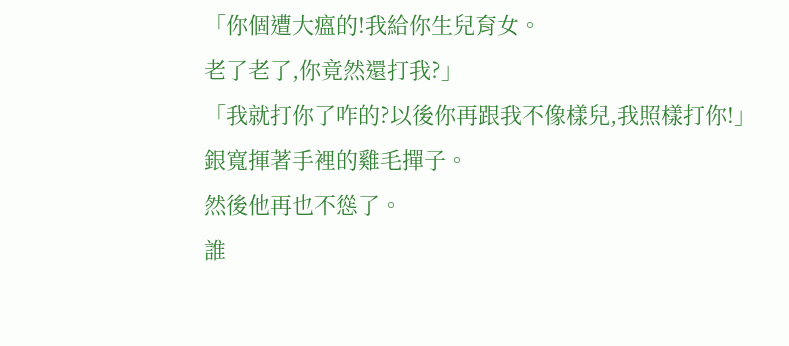「你個遭大瘟的!我給你生兒育女。
老了老了,你竟然還打我?」
「我就打你了咋的?以後你再跟我不像樣兒,我照樣打你!」
銀寬揮著手裡的雞毛撣子。
然後他再也不慫了。
誰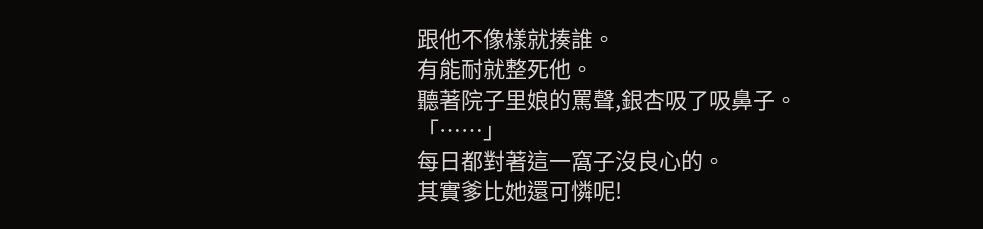跟他不像樣就揍誰。
有能耐就整死他。
聽著院子里娘的罵聲,銀杏吸了吸鼻子。
「……」
每日都對著這一窩子沒良心的。
其實爹比她還可憐呢!